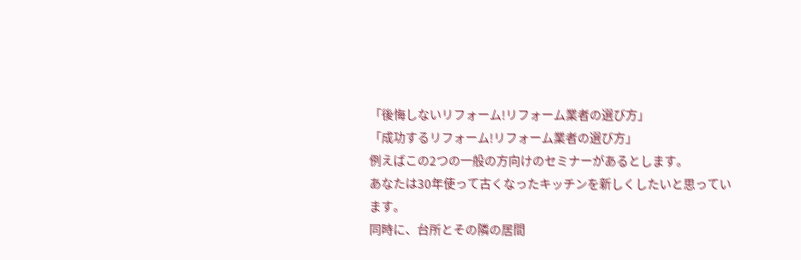「後悔しないリフォーム!リフォーム業者の選び方」
「成功するリフォーム!リフォーム業者の選び方」
例えばこの2つの一般の方向けのセミナーがあるとします。
あなたは30年使って古くなったキッチンを新しくしたいと思っています。
同時に、台所とその隣の居間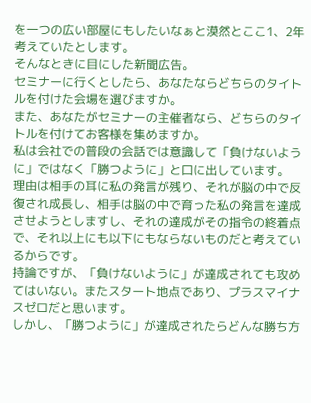を一つの広い部屋にもしたいなぁと漠然とここ1、2年考えていたとします。
そんなときに目にした新聞広告。
セミナーに行くとしたら、あなたならどちらのタイトルを付けた会場を選びますか。
また、あなたがセミナーの主催者なら、どちらのタイトルを付けてお客様を集めますか。
私は会社での普段の会話では意識して「負けないように」ではなく「勝つように」と口に出しています。
理由は相手の耳に私の発言が残り、それが脳の中で反復され成長し、相手は脳の中で育った私の発言を達成させようとしますし、それの達成がその指令の終着点で、それ以上にも以下にもならないものだと考えているからです。
持論ですが、「負けないように」が達成されても攻めてはいない。またスタート地点であり、プラスマイナスゼロだと思います。
しかし、「勝つように」が達成されたらどんな勝ち方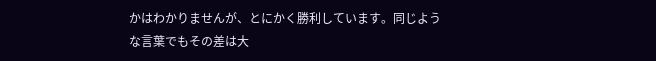かはわかりませんが、とにかく勝利しています。同じような言葉でもその差は大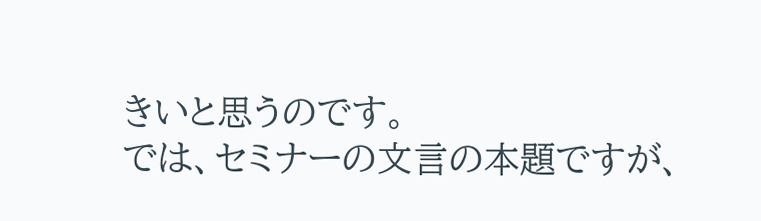きいと思うのです。
では、セミナーの文言の本題ですが、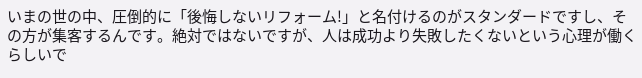いまの世の中、圧倒的に「後悔しないリフォーム!」と名付けるのがスタンダードですし、その方が集客するんです。絶対ではないですが、人は成功より失敗したくないという心理が働くらしいで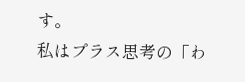す。
私はプラス思考の「わ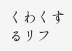くわくするリフ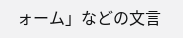ォーム」などの文言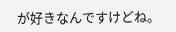が好きなんですけどね。